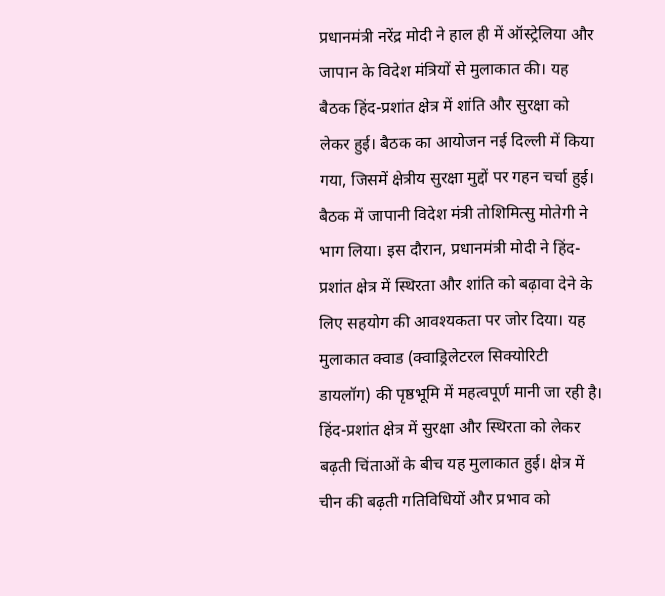प्रधानमंत्री नरेंद्र मोदी ने हाल ही में ऑस्ट्रेलिया और जापान के विदेश मंत्रियों से मुलाकात की। यह बैठक हिंद-प्रशांत क्षेत्र में शांति और सुरक्षा को लेकर हुई। बैठक का आयोजन नई दिल्ली में किया गया, जिसमें क्षेत्रीय सुरक्षा मुद्दों पर गहन चर्चा हुई।
बैठक में जापानी विदेश मंत्री तोशिमित्सु मोतेगी ने भाग लिया। इस दौरान, प्रधानमंत्री मोदी ने हिंद-प्रशांत क्षेत्र में स्थिरता और शांति को बढ़ावा देने के लिए सहयोग की आवश्यकता पर जोर दिया। यह मुलाकात क्वाड (क्वाड्रिलेटरल सिक्योरिटी डायलॉग) की पृष्ठभूमि में महत्वपूर्ण मानी जा रही है।
हिंद-प्रशांत क्षेत्र में सुरक्षा और स्थिरता को लेकर बढ़ती चिंताओं के बीच यह मुलाकात हुई। क्षेत्र में चीन की बढ़ती गतिविधियों और प्रभाव को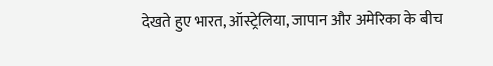देखते हुए भारत, ऑस्ट्रेलिया, जापान और अमेरिका के बीच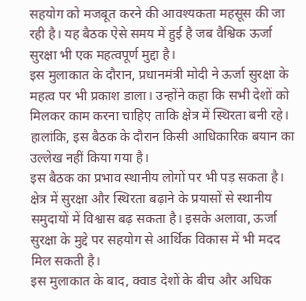सहयोग को मजबूत करने की आवश्यकता महसूस की जा रही है। यह बैठक ऐसे समय में हुई है जब वैश्विक ऊर्जा सुरक्षा भी एक महत्वपूर्ण मुद्दा है।
इस मुलाकात के दौरान, प्रधानमंत्री मोदी ने ऊर्जा सुरक्षा के महत्व पर भी प्रकाश डाला। उन्होंने कहा कि सभी देशों को मिलकर काम करना चाहिए ताकि क्षेत्र में स्थिरता बनी रहे। हालांकि, इस बैठक के दौरान किसी आधिकारिक बयान का उल्लेख नहीं किया गया है।
इस बैठक का प्रभाव स्थानीय लोगों पर भी पड़ सकता है। क्षेत्र में सुरक्षा और स्थिरता बढ़ाने के प्रयासों से स्थानीय समुदायों में विश्वास बढ़ सकता है। इसके अलावा, ऊर्जा सुरक्षा के मुद्दे पर सहयोग से आर्थिक विकास में भी मदद मिल सकती है।
इस मुलाकात के बाद, क्वाड देशों के बीच और अधिक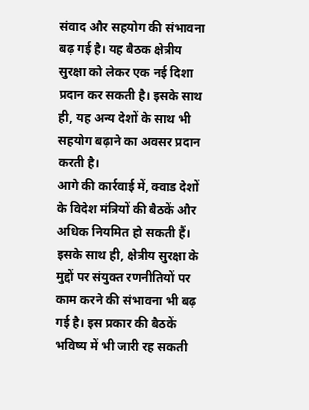संवाद और सहयोग की संभावना बढ़ गई है। यह बैठक क्षेत्रीय सुरक्षा को लेकर एक नई दिशा प्रदान कर सकती है। इसके साथ ही, यह अन्य देशों के साथ भी सहयोग बढ़ाने का अवसर प्रदान करती है।
आगे की कार्रवाई में, क्वाड देशों के विदेश मंत्रियों की बैठकें और अधिक नियमित हो सकती हैं। इसके साथ ही, क्षेत्रीय सुरक्षा के मुद्दों पर संयुक्त रणनीतियों पर काम करने की संभावना भी बढ़ गई है। इस प्रकार की बैठकें भविष्य में भी जारी रह सकती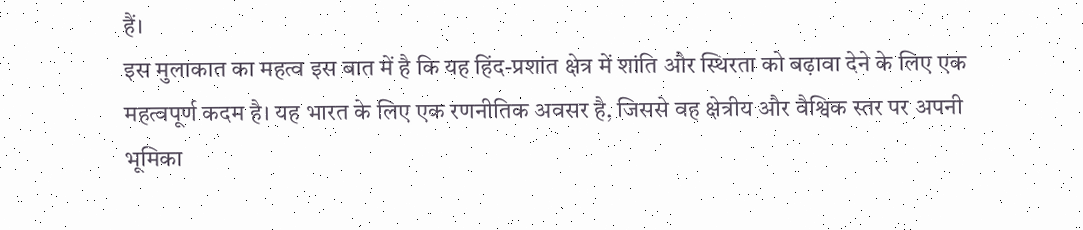हैं।
इस मुलाकात का महत्व इस बात में है कि यह हिंद-प्रशांत क्षेत्र में शांति और स्थिरता को बढ़ावा देने के लिए एक महत्वपूर्ण कदम है। यह भारत के लिए एक रणनीतिक अवसर है, जिससे वह क्षेत्रीय और वैश्विक स्तर पर अपनी भूमिका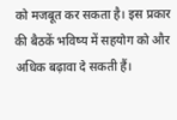को मजबूत कर सकता है। इस प्रकार की बैठकें भविष्य में सहयोग को और अधिक बढ़ावा दे सकती हैं।